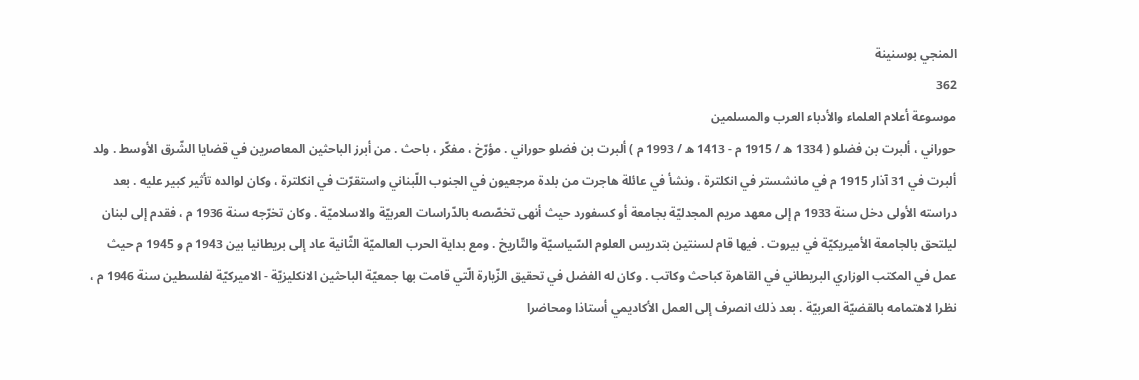المنجي بوسنينة
362
موسوعة أعلام العلماء والأدباء العرب والمسلمين
حوراني ، ألبرت بن فضلو ( 1334 ه / 1915 م - 1413 ه / 1993 م ) ألبرت بن فضلو حوراني . مؤرّخ ، مفكّر ، باحث . من أبرز الباحثين المعاصرين في قضايا الشّرق الأوسط . ولد ألبرت في 31 آذار 1915 م في مانشستر في انكلترة ، ونشأ في عائلة هاجرت من بلدة مرجعيون في الجنوب اللّبناني واستقرّت في انكلترة ، وكان لوالده تأثير كبير عليه . بعد دراسته الأولى دخل سنة 1933 م إلى معهد مريم المجدليّة بجامعة أو كسفورد حيث أنهى تخصّصه بالدّراسات العربيّة والاسلاميّة . وكان تخرّجه سنة 1936 م ، فقدم إلى لبنان ليلتحق بالجامعة الأميريكيّة في بيروت . فيها قام لسنتين بتدريس العلوم السّياسيّة والتّاريخ . ومع بداية الحرب العالميّة الثّانية عاد إلى بريطانيا بين 1943 م و 1945 م حيث عمل في المكتب الوزاري البريطاني في القاهرة كباحث وكاتب . وكان له الفضل في تحقيق الزّيارة الّتي قامت بها جمعيّة الباحثين الانكليزيّة - الاميركيّة لفلسطين سنة 1946 م ، نظرا لاهتمامه بالقضيّة العربيّة . بعد ذلك انصرف إلى العمل الأكاديمي أستاذا ومحاضرا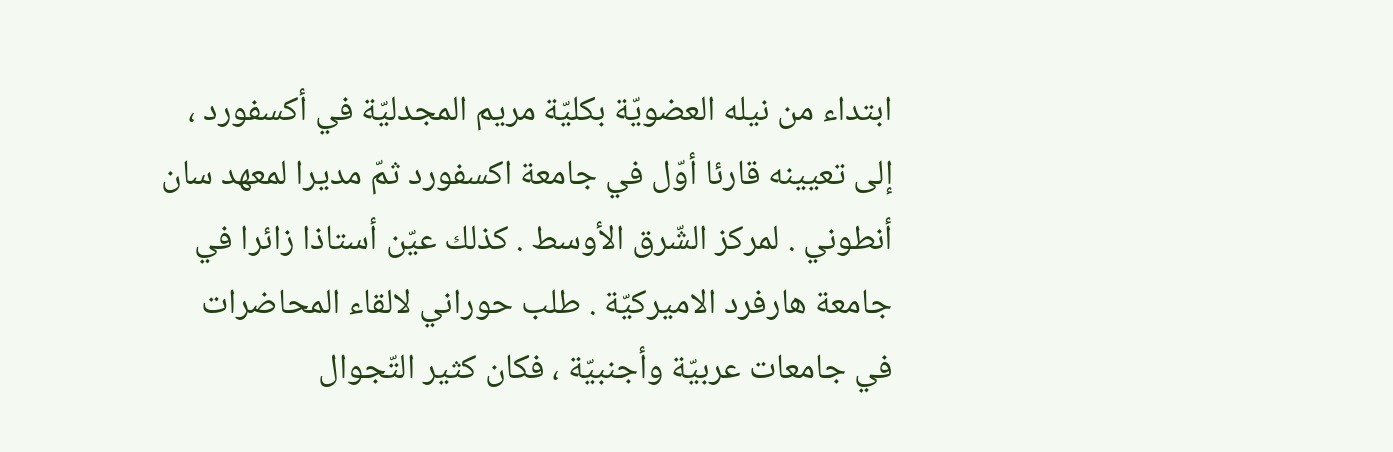ابتداء من نيله العضويّة بكليّة مريم المجدليّة في أكسفورد ، إلى تعيينه قارئا أوّل في جامعة اكسفورد ثمّ مديرا لمعهد سان أنطوني . لمركز الشّرق الأوسط . كذلك عيّن أستاذا زائرا في جامعة هارفرد الاميركيّة . طلب حوراني لالقاء المحاضرات في جامعات عربيّة وأجنبيّة ، فكان كثير التّجوال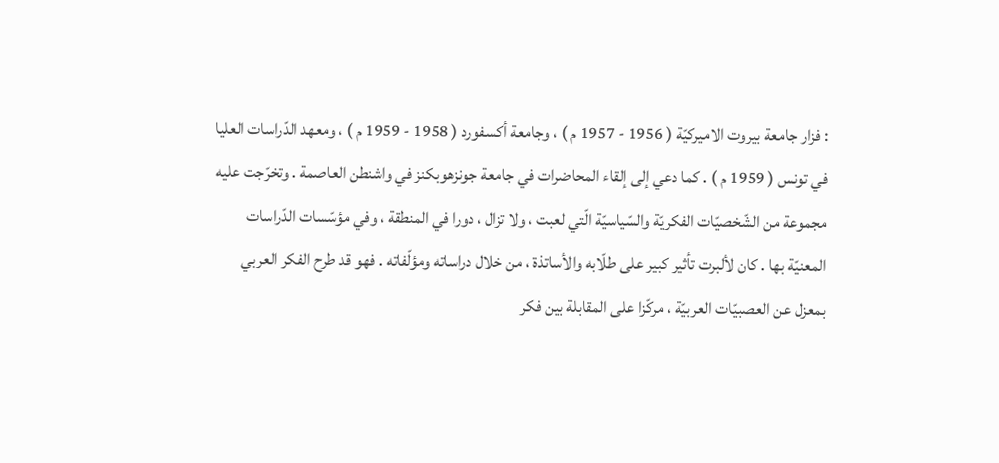: فزار جامعة بيروت الاميركيّة ( 1956 - 1957 م ) ، وجامعة أكسفورد ( 1958 - 1959 م ) ، ومعهد الدّراسات العليا في تونس ( 1959 م ) . كما دعي إلى إلقاء المحاضرات في جامعة جونزهوبكنز في واشنطن العاصمة . وتخرّجت عليه مجموعة من الشّخصيّات الفكريّة والسّياسيّة الّتي لعبت ، ولا تزال ، دورا في المنطقة ، وفي مؤسّسات الدّراسات المعنيّة بها . كان لألبرت تأثير كبير على طلّابه والأساتذة ، من خلال دراساته ومؤلّفاته . فهو قد طرح الفكر العربي بمعزل عن العصبيّات العربيّة ، مركّزا على المقابلة بين فكر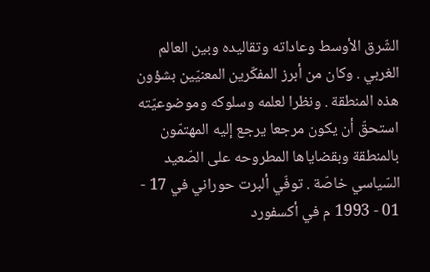الشّرق الأوسط وعاداته وتقاليده وبين العالم الغربي . وكان من أبرز المفكّرين المعنيّين بشؤون هذه المنطقة . ونظرا لعلمه وسلوكه وموضوعيّته استحقّ أن يكون مرجعا يرجع إليه المهتمّون بالمنطقة وبقضاياها المطروحه على الصّعيد السّياسي خاصّة . توفّي ألبرت حوراني في 17 - 01 - 1993 م في أكسفورد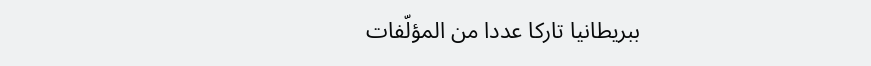ببريطانيا تاركا عددا من المؤلّفات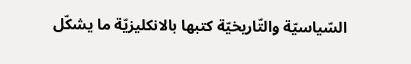السّياسيّة والتّاريخيّة كتبها بالانكليزيّة ما يشكّل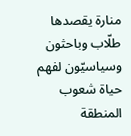منارة يقصدها طلّاب وباحثون وسياسيّون لفهم حياة شعوب المنطقة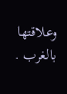وعلاقتها بالغرب .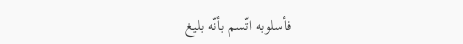فأسلوبه اتّسم بأنّه بليغ